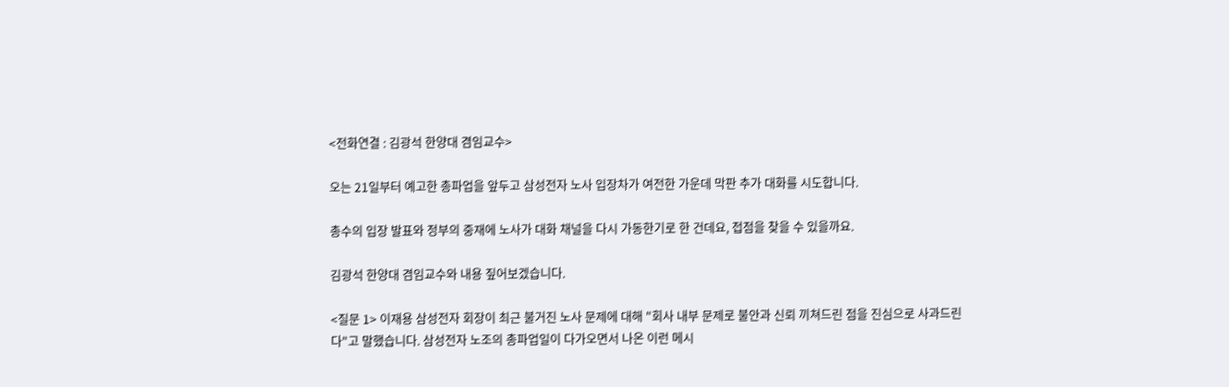<전화연결 : 김광석 한양대 겸임교수>

오는 21일부터 예고한 총파업을 앞두고 삼성전자 노사 입장차가 여전한 가운데 막판 추가 대화를 시도합니다.

총수의 입장 발표와 정부의 중재에 노사가 대화 채널을 다시 가동한기로 한 건데요, 접점을 찾을 수 있을까요.

김광석 한양대 겸임교수와 내용 짚어보겠습니다.

<질문 1> 이재용 삼성전자 회장이 최근 불거진 노사 문제에 대해 "회사 내부 문제로 불안과 신뢰 끼쳐드린 점을 진심으로 사과드린다"고 말했습니다. 삼성전자 노조의 총파업일이 다가오면서 나온 이런 메시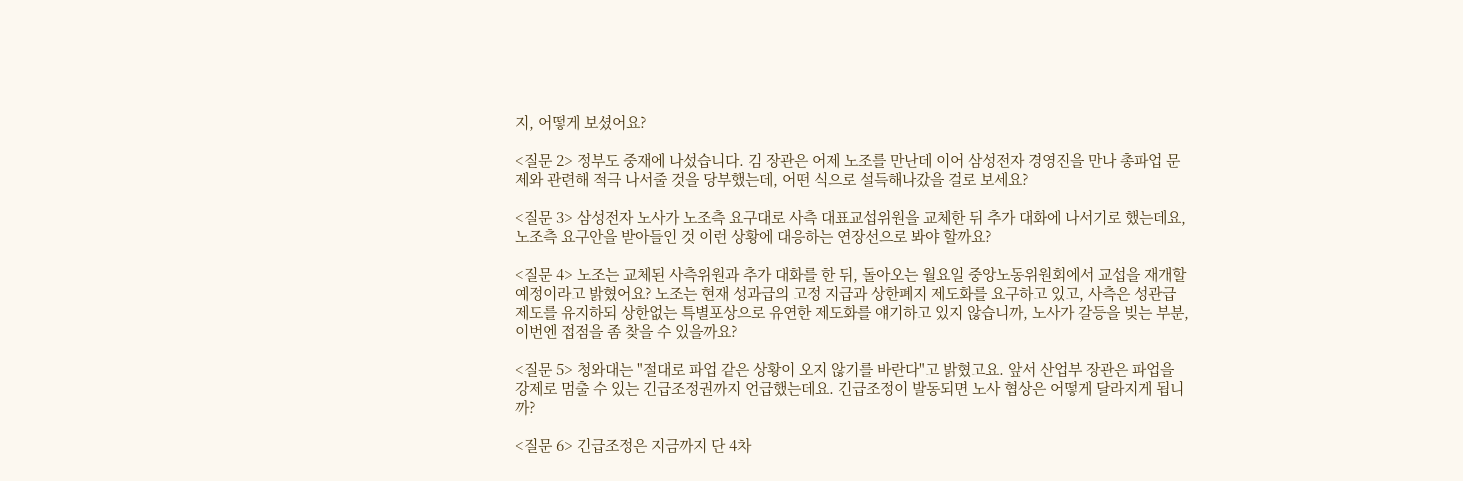지, 어떻게 보셨어요?

<질문 2> 정부도 중재에 나섰습니다. 김 장관은 어제 노조를 만난데 이어 삼성전자 경영진을 만나 총파업 문제와 관련해 적극 나서줄 것을 당부했는데, 어떤 식으로 설득해나갔을 걸로 보세요?

<질문 3> 삼성전자 노사가 노조측 요구대로 사측 대표교섭위원을 교체한 뒤 추가 대화에 나서기로 했는데요, 노조측 요구안을 받아들인 것 이런 상황에 대응하는 연장선으로 봐야 할까요?

<질문 4> 노조는 교체된 사측위원과 추가 대화를 한 뒤, 돌아오는 월요일 중앙노동위원회에서 교섭을 재개할 예정이라고 밝혔어요? 노조는 현재 성과급의 고정 지급과 상한폐지 제도화를 요구하고 있고, 사측은 성관급 제도를 유지하되 상한없는 특별포상으로 유연한 제도화를 얘기하고 있지 않습니까, 노사가 갈등을 빚는 부분, 이번엔 접점을 좀 찾을 수 있을까요?

<질문 5> 청와대는 "절대로 파업 같은 상황이 오지 않기를 바란다"고 밝혔고요. 앞서 산업부 장관은 파업을 강제로 멈출 수 있는 긴급조정권까지 언급했는데요. 긴급조정이 발동되면 노사 협상은 어떻게 달라지게 됩니까?

<질문 6> 긴급조정은 지금까지 단 4차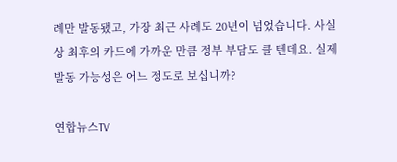례만 발동됐고, 가장 최근 사례도 20년이 넘었습니다. 사실상 최후의 카드에 가까운 만큼 정부 부담도 클 텐데요. 실제 발동 가능성은 어느 정도로 보십니까?

연합뉴스TV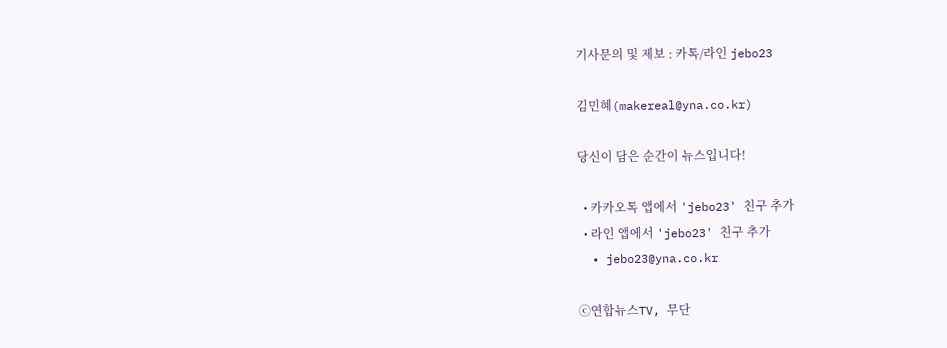기사문의 및 제보 : 카톡/라인 jebo23

김민혜(makereal@yna.co.kr)

당신이 담은 순간이 뉴스입니다!

  • 카카오톡 앱에서 'jebo23' 친구 추가
  • 라인 앱에서 'jebo23' 친구 추가
  • jebo23@yna.co.kr

ⓒ연합뉴스TV, 무단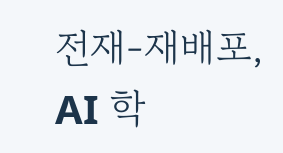전재-재배포, AI 학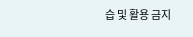습 및 활용 금지